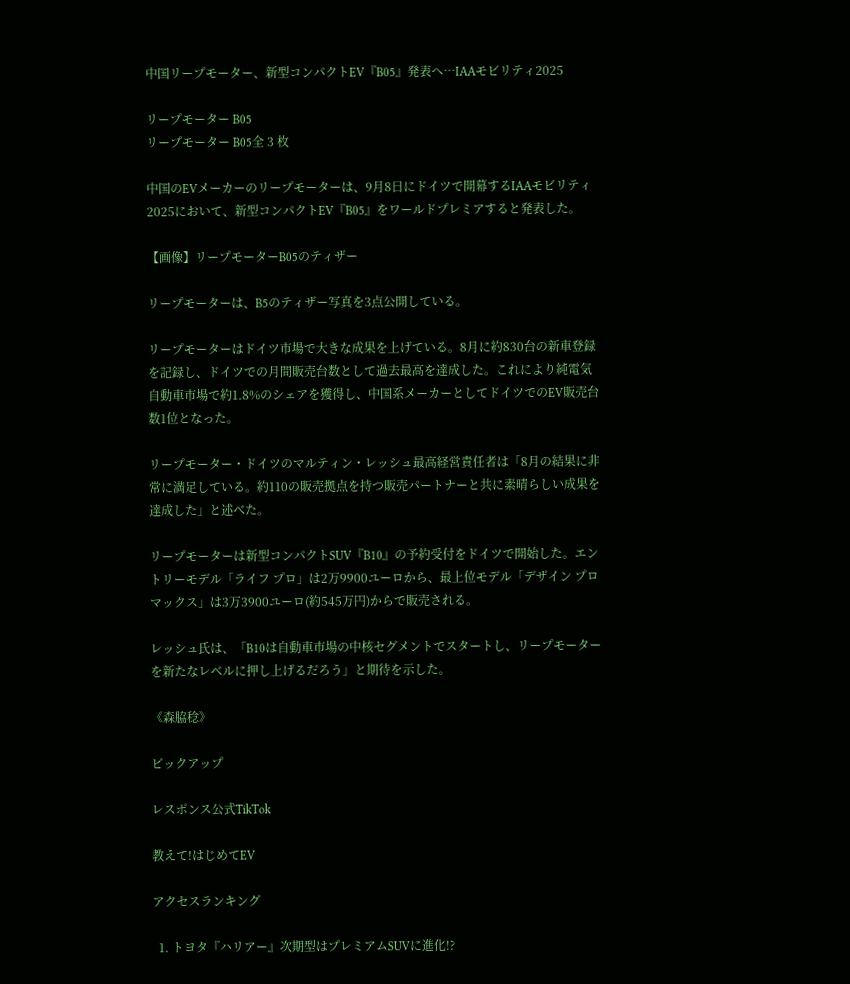中国リープモーター、新型コンパクトEV『B05』発表へ…IAAモビリティ2025

リープモーター B05
リープモーター B05全 3 枚

中国のEVメーカーのリープモーターは、9月8日にドイツで開幕するIAAモビリティ2025において、新型コンパクトEV『B05』をワールドプレミアすると発表した。

【画像】リープモーターB05のティザー

リープモーターは、B5のティザー写真を3点公開している。

リープモーターはドイツ市場で大きな成果を上げている。8月に約830台の新車登録を記録し、ドイツでの月間販売台数として過去最高を達成した。これにより純電気自動車市場で約1.8%のシェアを獲得し、中国系メーカーとしてドイツでのEV販売台数1位となった。

リープモーター・ドイツのマルティン・レッシュ最高経営責任者は「8月の結果に非常に満足している。約110の販売拠点を持つ販売パートナーと共に素晴らしい成果を達成した」と述べた。

リープモーターは新型コンパクトSUV『B10』の予約受付をドイツで開始した。エントリーモデル「ライフ プロ」は2万9900ユーロから、最上位モデル「デザイン プロ マックス」は3万3900ユーロ(約545万円)からで販売される。

レッシュ氏は、「B10は自動車市場の中核セグメントでスタートし、リープモーターを新たなレベルに押し上げるだろう」と期待を示した。

《森脇稔》

ピックアップ

レスポンス公式TikTok

教えて!はじめてEV

アクセスランキング

  1. トヨタ『ハリアー』次期型はプレミアムSUVに進化!?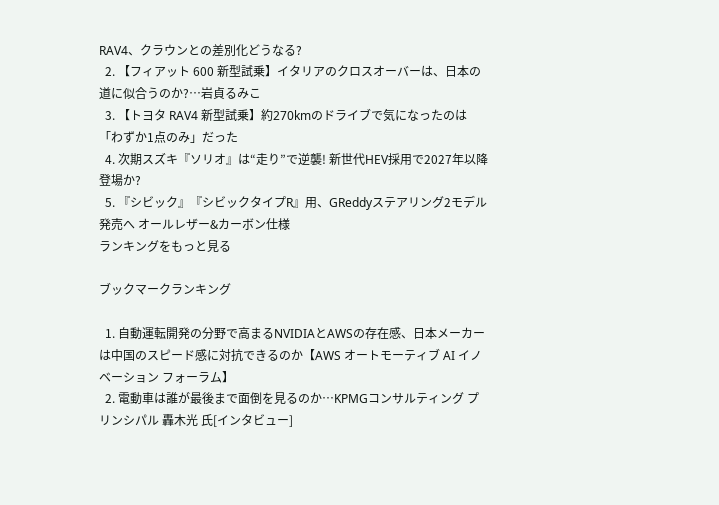RAV4、クラウンとの差別化どうなる?
  2. 【フィアット 600 新型試乗】イタリアのクロスオーバーは、日本の道に似合うのか?…岩貞るみこ
  3. 【トヨタ RAV4 新型試乗】約270kmのドライブで気になったのは「わずか1点のみ」だった
  4. 次期スズキ『ソリオ』は“走り”で逆襲! 新世代HEV採用で2027年以降登場か?
  5. 『シビック』『シビックタイプR』用、GReddyステアリング2モデル発売へ オールレザー&カーボン仕様
ランキングをもっと見る

ブックマークランキング

  1. 自動運転開発の分野で高まるNVIDIAとAWSの存在感、日本メーカーは中国のスピード感に対抗できるのか【AWS オートモーティブ AI イノベーション フォーラム】
  2. 電動車は誰が最後まで面倒を見るのか…KPMGコンサルティング プリンシパル 轟木光 氏[インタビュー]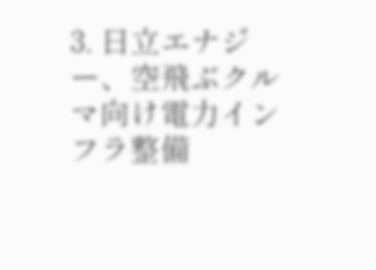3. 日立エナジー、空飛ぶクルマ向け電力インフラ整備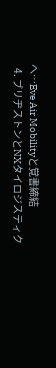へ…Eve Air Mobilityと覚書締結
  4. ブリヂストンとNXタイロジスティク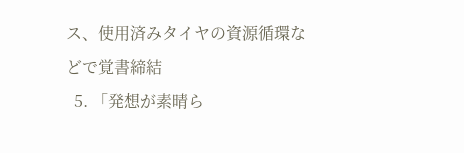ス、使用済みタイヤの資源循環などで覚書締結
  5. 「発想が素晴ら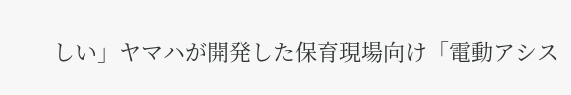しい」ヤマハが開発した保育現場向け「電動アシス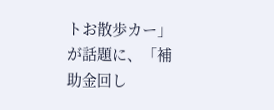トお散歩カー」が話題に、「補助金回し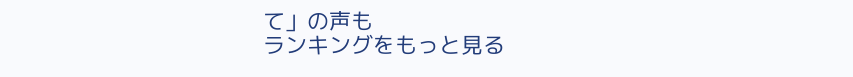て」の声も
ランキングをもっと見る